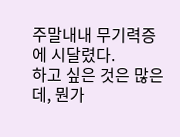주말내내 무기력증에 시달렸다.
하고 싶은 것은 많은데, 뭔가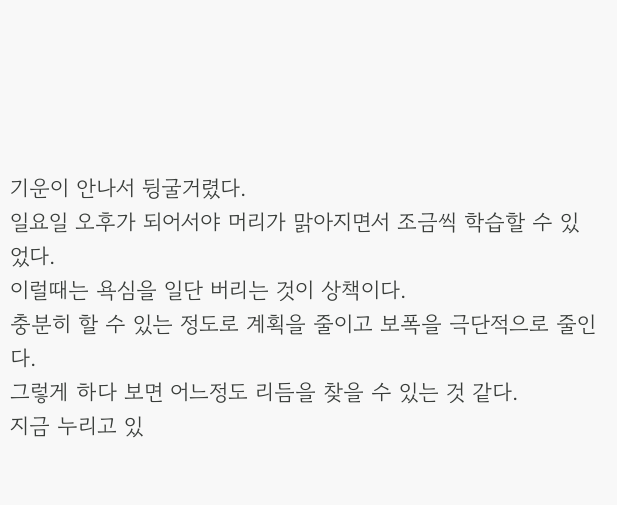기운이 안나서 뒹굴거렸다.
일요일 오후가 되어서야 머리가 맑아지면서 조금씩 학습할 수 있었다.
이럴때는 욕심을 일단 버리는 것이 상책이다.
충분히 할 수 있는 정도로 계획을 줄이고 보폭을 극단적으로 줄인다.
그렇게 하다 보면 어느정도 리듬을 찾을 수 있는 것 같다.
지금 누리고 있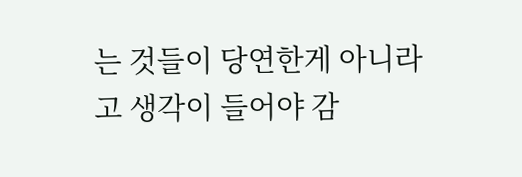는 것들이 당연한게 아니라고 생각이 들어야 감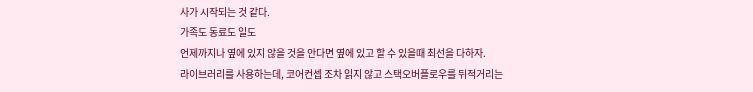사가 시작되는 것 같다.
가족도 동료도 일도
언제까지나 옆에 있지 않을 것을 안다면 옆에 있고 할 수 있을때 최선을 다하자.
라이브러리를 사용하는데, 코어컨셉 조차 읽지 않고 스택오버플로우를 뒤적거리는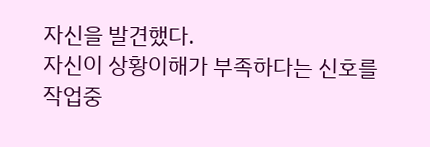자신을 발견했다.
자신이 상황이해가 부족하다는 신호를 작업중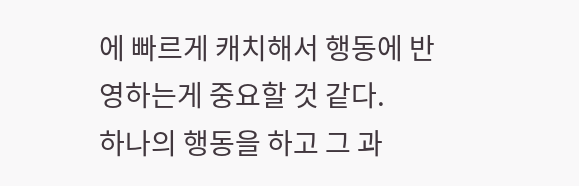에 빠르게 캐치해서 행동에 반영하는게 중요할 것 같다.
하나의 행동을 하고 그 과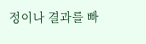정이나 결과를 빠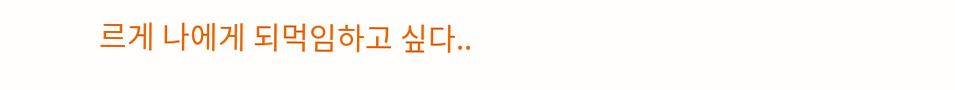르게 나에게 되먹임하고 싶다..